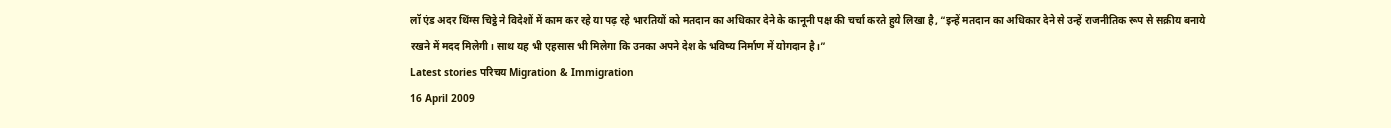लॉ एंड अदर थिंग्स चिट्ठे ने विदेशों में काम कर रहे या पढ़ रहे भारतियों को मतदान का अधिकार देने के कानूनी पक्ष की चर्चा करते हुये लिखा है, “इन्हें मतदान का अधिकार देने से उन्हें राजनीतिक रूप से सक्रीय बनाये रखने में मदद मिलेगी। साथ यह भी एहसास भी मिलेगा कि उनका अपने देश के भविष्य निर्माण में योगदान है।”
Latest stories परिचय Migration & Immigration
16 April 2009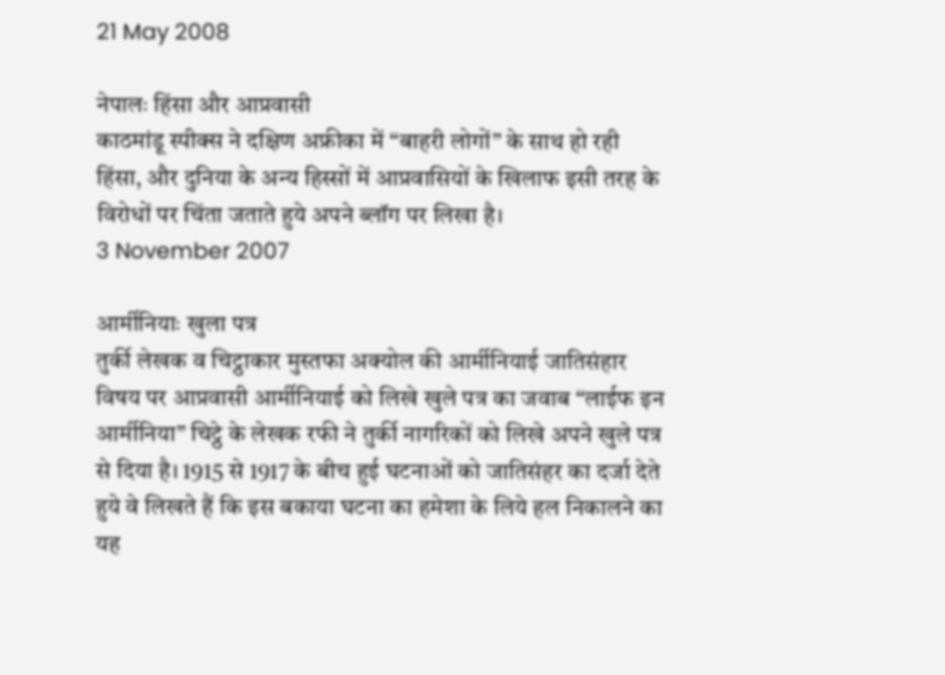21 May 2008

नेपालः हिंसा और आप्रवासी
काठमांडू स्पीक्स ने दक्षिण अफ्रीका में “बाहरी लोगों” के साथ हो रही हिंसा, और दुनिया के अन्य हिस्सों में आप्रवासियों के खिलाफ इसी तरह के विरोधों पर चिंता जताते हुये अपने ब्लॉग पर लिखा है।
3 November 2007

आर्मीनियाः खुला पत्र
तुर्की लेखक व चिट्ठाकार मुस्तफा अक्योल की आर्मीनियाई जातिसंहार विषय पर आप्रवासी आर्मीनियाई को लिखे खुले पत्र का जवाब “लाईफ इन आर्मीनिया” चिट्ठे के लेखक रफी ने तुर्की नागरिकों को लिखे अपने खुले पत्र से दिया है। 1915 से 1917 के बीच हुई घटनाओं को जातिसंहर का दर्जा देते हुये वे लिखते हैं कि इस बकाया घटना का हमेशा के लिये हल निकालने का यह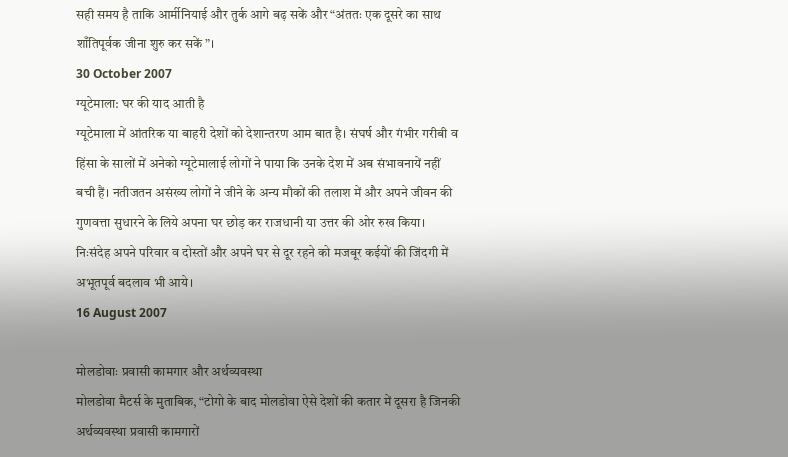सही समय है ताकि आर्मीनियाई और तुर्क आगे बढ़ सकें और “अंततः एक दूसरे का साथ शाँतिपूर्वक जीना शुरु कर सकें”।
30 October 2007
ग्यूटेमाला: घर की याद आती है
ग्यूटेमाला में आंतरिक या बाहरी देशों को देशान्तरण आम बात है। संघर्ष और गंभीर गरीबी व हिंसा के सालों में अनेको ग्यूटेमालाई लोगों ने पाया कि उनके देश में अब संभावनायें नहीं बची हैं। नतीजतन असंख्य लोगों ने जीने के अन्य मौकों की तलाश में और अपने जीवन की गुणवत्ता सुधारने के लिये अपना घर छोड़ कर राजधानी या उत्तर की ओर रुख किया। निःसंदेह अपने परिवार व दोस्तों और अपने घर से दूर रहने को मजबूर कईयों की जिंदगी में अभूतपूर्व बदलाव भी आये।
16 August 2007

मोलडोवाः प्रवासी कामगार और अर्थव्यवस्था
मोलडोवा मैटर्स के मुताबिक, “टोगो के बाद मोलडोवा ऐसे देशों की कतार में दूसरा है जिनकी अर्थव्यवस्था प्रवासी कामगारों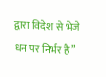द्वारा विदेश से भेजे धन पर निर्भर है”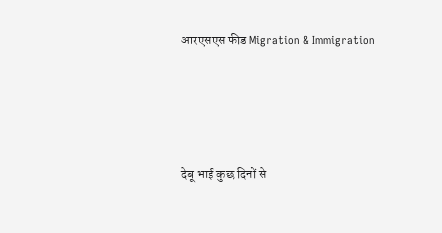आरएसएस फीड Migration & Immigration




देबू भाई कुछ दिनों से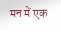मन में एक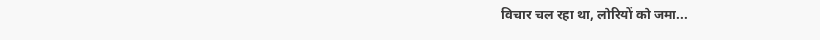विचार चल रहा था, लोरियों को जमा...